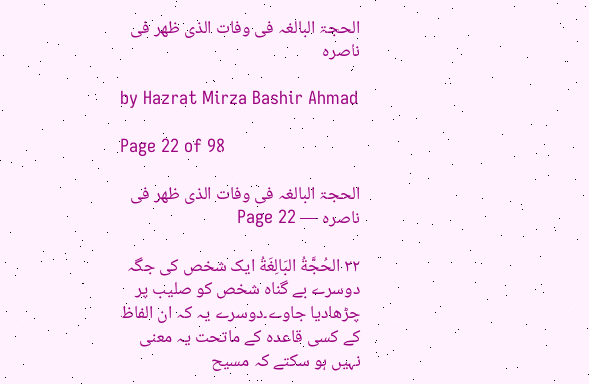الحجۃ البالغہ فی وفات الذی ظھر فی ناصرہ

by Hazrat Mirza Bashir Ahmad

Page 22 of 98

الحجۃ البالغہ فی وفات الذی ظھر فی ناصرہ — Page 22

۲۲ الحُجَّةُ البَالِغَةُ ایک شخص کی جگہ دوسرے بے گناہ شخص کو صلیب پر چڑھادیا جاوے۔دوسرے یہ کہ ان الفاظ کے کسی قاعدہ کے ماتحت یہ معنی نہیں ہو سکتے کہ مسیح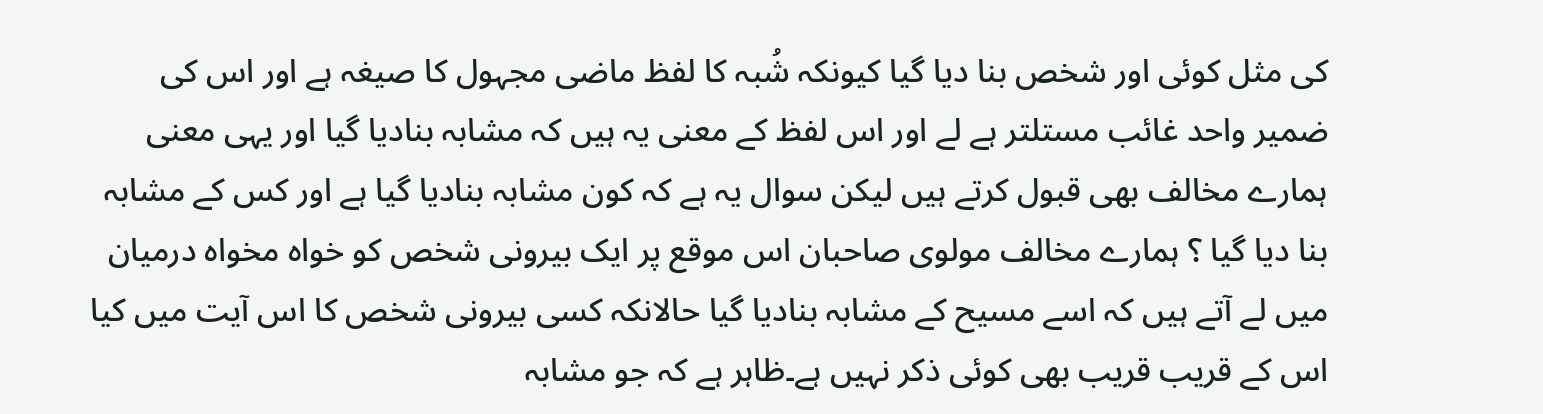کی مثل کوئی اور شخص بنا دیا گیا کیونکہ شُبہ کا لفظ ماضی مجہول کا صیغہ ہے اور اس کی ضمیر واحد غائب مستلتر ہے لے اور اس لفظ کے معنی یہ ہیں کہ مشابہ بنادیا گیا اور یہی معنی ہمارے مخالف بھی قبول کرتے ہیں لیکن سوال یہ ہے کہ کون مشابہ بنادیا گیا ہے اور کس کے مشابہ بنا دیا گیا ؟ ہمارے مخالف مولوی صاحبان اس موقع پر ایک بیرونی شخص کو خواہ مخواہ درمیان میں لے آتے ہیں کہ اسے مسیح کے مشابہ بنادیا گیا حالانکہ کسی بیرونی شخص کا اس آیت میں کیا اس کے قریب قریب بھی کوئی ذکر نہیں ہے۔ظاہر ہے کہ جو مشابہ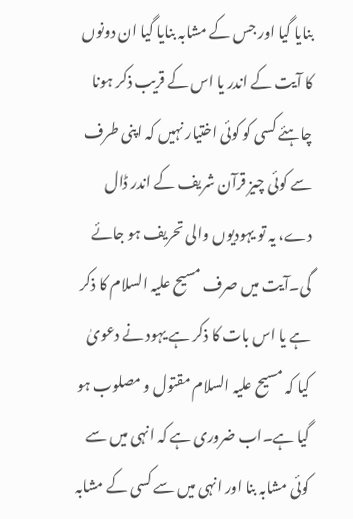بنایا گیا اور جس کے مشابہ بنایا گیا ان دونوں کا آیت کے اندر یا اس کے قریب ذکر ہونا چاہئے کسی کو کوئی اختیار نہیں کہ اپنی طرف سے کوئی چیز قرآن شریف کے اندر ڈال دے، یہ تو یہودیوں والی تحریف ہو جائے گی۔آیت میں صرف مسیح علیہ السلام کا ذکر ہے یا اس بات کا ذکر ہے یہود نے دعویٰ کیا کہ مسیح علیہ السلام مقتول و مصلوب ہو گیا ہے۔اب ضروری ہے کہ انہی میں سے کوئی مشابہ بنا اور انہی میں سے کسی کے مشابہ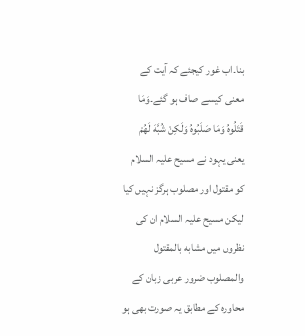بنا۔اب غور کیجئے کہ آیت کے معنی کیسے صاف ہو گئے۔وَمَا قَتَلُوهُ وَمَا صَلَبُوهُ وَلَكِنْ شُبَّهَ لَهُمْ یعنی یہود نے مسیح علیہ السلام کو مقتول اور مصلوب ہرگز نہیں کیا لیکن مسیح علیہ السلام ان کی نظروں میں مشابه بالمقتول والمصلوب ضرور عربی زبان کے محاورہ کے مطابق یہ صورت بھی ہو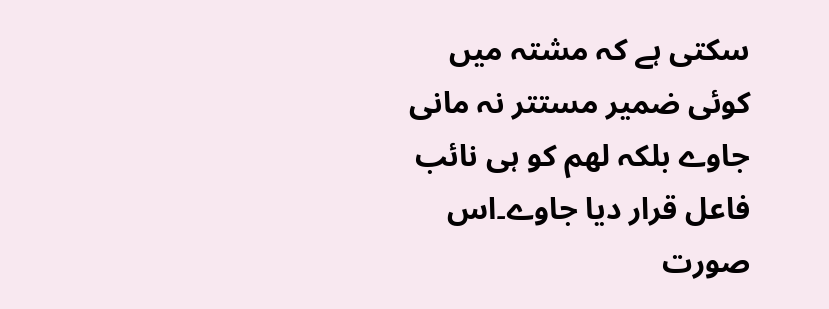سکتی ہے کہ مشتہ میں کوئی ضمیر مستتر نہ مانی جاوے بلکہ لھم کو ہی نائب فاعل قرار دیا جاوے۔اس صورت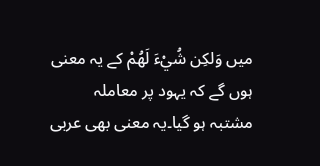میں وَلكِن شُيْءَ لَهُمْ کے یہ معنی ہوں گے کہ یہود پر معاملہ مشتبہ ہو گیا۔یہ معنی بھی عربی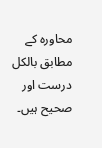محاورہ کے مطابق بالکل درست اور صحیح ہیں۔